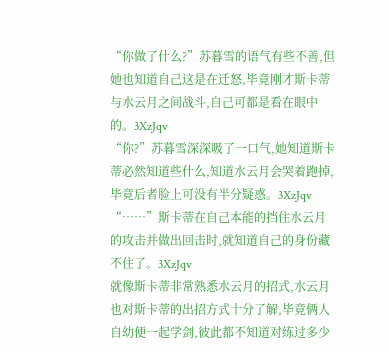“你做了什么?”苏暮雪的语气有些不善,但她也知道自己这是在迁怒,毕竟刚才斯卡蒂与水云月之间战斗,自己可都是看在眼中的。3XzJqv
“你?”苏暮雪深深吸了一口气,她知道斯卡蒂必然知道些什么,知道水云月会哭着跑掉,毕竟后者脸上可没有半分疑惑。3XzJqv
“……”斯卡蒂在自己本能的挡住水云月的攻击并做出回击时,就知道自己的身份藏不住了。3XzJqv
就像斯卡蒂非常熟悉水云月的招式,水云月也对斯卡蒂的出招方式十分了解,毕竟俩人自幼便一起学剑,彼此都不知道对练过多少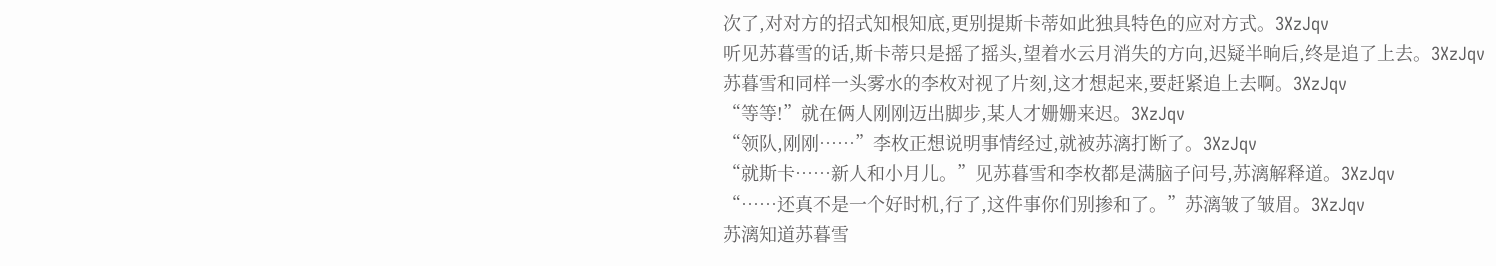次了,对对方的招式知根知底,更别提斯卡蒂如此独具特色的应对方式。3XzJqv
听见苏暮雪的话,斯卡蒂只是摇了摇头,望着水云月消失的方向,迟疑半晌后,终是追了上去。3XzJqv
苏暮雪和同样一头雾水的李枚对视了片刻,这才想起来,要赶紧追上去啊。3XzJqv
“等等!”就在俩人刚刚迈出脚步,某人才姗姗来迟。3XzJqv
“领队,刚刚……”李枚正想说明事情经过,就被苏漓打断了。3XzJqv
“就斯卡……新人和小月儿。”见苏暮雪和李枚都是满脑子问号,苏漓解释道。3XzJqv
“……还真不是一个好时机,行了,这件事你们别掺和了。”苏漓皱了皱眉。3XzJqv
苏漓知道苏暮雪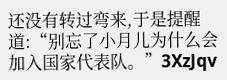还没有转过弯来,于是提醒道:“别忘了小月儿为什么会加入国家代表队。”3XzJqv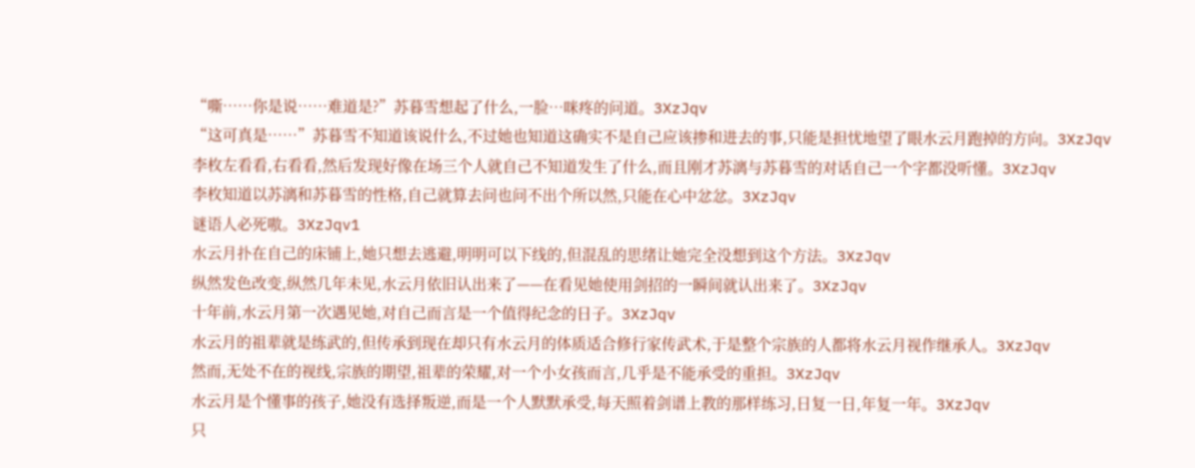“嘶……你是说……难道是?”苏暮雪想起了什么,一脸…咪疼的问道。3XzJqv
“这可真是……”苏暮雪不知道该说什么,不过她也知道这确实不是自己应该掺和进去的事,只能是担忧地望了眼水云月跑掉的方向。3XzJqv
李枚左看看,右看看,然后发现好像在场三个人就自己不知道发生了什么,而且刚才苏漓与苏暮雪的对话自己一个字都没听懂。3XzJqv
李枚知道以苏漓和苏暮雪的性格,自己就算去问也问不出个所以然,只能在心中忿忿。3XzJqv
谜语人必死嗷。3XzJqv1
水云月扑在自己的床铺上,她只想去逃避,明明可以下线的,但混乱的思绪让她完全没想到这个方法。3XzJqv
纵然发色改变,纵然几年未见,水云月依旧认出来了——在看见她使用剑招的一瞬间就认出来了。3XzJqv
十年前,水云月第一次遇见她,对自己而言是一个值得纪念的日子。3XzJqv
水云月的祖辈就是练武的,但传承到现在却只有水云月的体质适合修行家传武术,于是整个宗族的人都将水云月视作继承人。3XzJqv
然而,无处不在的视线,宗族的期望,祖辈的荣耀,对一个小女孩而言,几乎是不能承受的重担。3XzJqv
水云月是个懂事的孩子,她没有选择叛逆,而是一个人默默承受,每天照着剑谱上教的那样练习,日复一日,年复一年。3XzJqv
只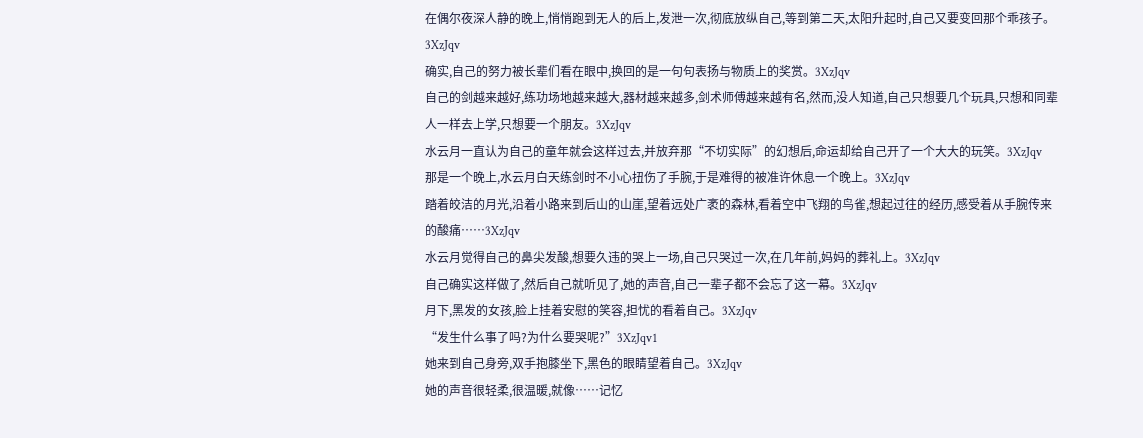在偶尔夜深人静的晚上,悄悄跑到无人的后上,发泄一次,彻底放纵自己,等到第二天,太阳升起时,自己又要变回那个乖孩子。3XzJqv
确实,自己的努力被长辈们看在眼中,换回的是一句句表扬与物质上的奖赏。3XzJqv
自己的剑越来越好,练功场地越来越大,器材越来越多,剑术师傅越来越有名,然而,没人知道,自己只想要几个玩具,只想和同辈人一样去上学,只想要一个朋友。3XzJqv
水云月一直认为自己的童年就会这样过去,并放弃那“不切实际”的幻想后,命运却给自己开了一个大大的玩笑。3XzJqv
那是一个晚上,水云月白天练剑时不小心扭伤了手腕,于是难得的被准许休息一个晚上。3XzJqv
踏着皎洁的月光,沿着小路来到后山的山崖,望着远处广袤的森林,看着空中飞翔的鸟雀,想起过往的经历,感受着从手腕传来的酸痛……3XzJqv
水云月觉得自己的鼻尖发酸,想要久违的哭上一场,自己只哭过一次,在几年前,妈妈的葬礼上。3XzJqv
自己确实这样做了,然后自己就听见了,她的声音,自己一辈子都不会忘了这一幕。3XzJqv
月下,黑发的女孩,脸上挂着安慰的笑容,担忧的看着自己。3XzJqv
“发生什么事了吗?为什么要哭呢?”3XzJqv1
她来到自己身旁,双手抱膝坐下,黑色的眼睛望着自己。3XzJqv
她的声音很轻柔,很温暖,就像……记忆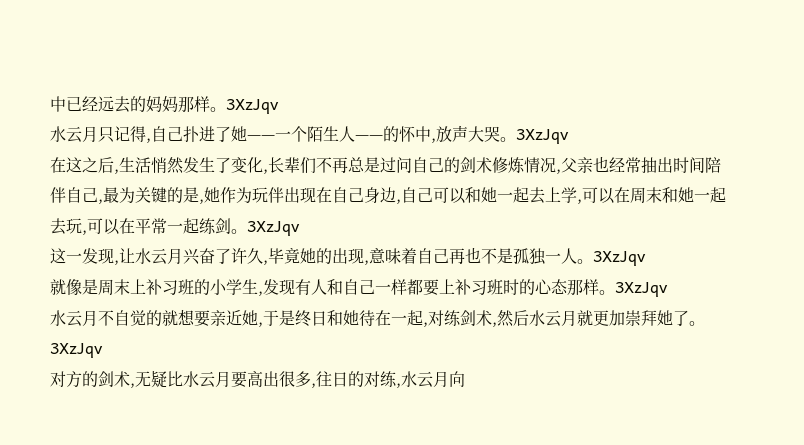中已经远去的妈妈那样。3XzJqv
水云月只记得,自己扑进了她——一个陌生人——的怀中,放声大哭。3XzJqv
在这之后,生活悄然发生了变化,长辈们不再总是过问自己的剑术修炼情况,父亲也经常抽出时间陪伴自己,最为关键的是,她作为玩伴出现在自己身边,自己可以和她一起去上学,可以在周末和她一起去玩,可以在平常一起练剑。3XzJqv
这一发现,让水云月兴奋了许久,毕竟她的出现,意味着自己再也不是孤独一人。3XzJqv
就像是周末上补习班的小学生,发现有人和自己一样都要上补习班时的心态那样。3XzJqv
水云月不自觉的就想要亲近她,于是终日和她待在一起,对练剑术,然后水云月就更加崇拜她了。3XzJqv
对方的剑术,无疑比水云月要高出很多,往日的对练,水云月向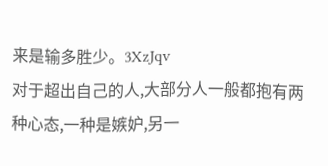来是输多胜少。3XzJqv
对于超出自己的人,大部分人一般都抱有两种心态,一种是嫉妒,另一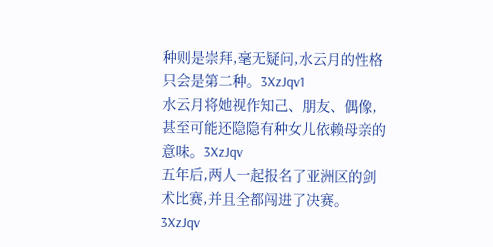种则是崇拜,毫无疑问,水云月的性格只会是第二种。3XzJqv1
水云月将她视作知己、朋友、偶像,甚至可能还隐隐有种女儿依赖母亲的意味。3XzJqv
五年后,两人一起报名了亚洲区的剑术比赛,并且全都闯进了决赛。3XzJqv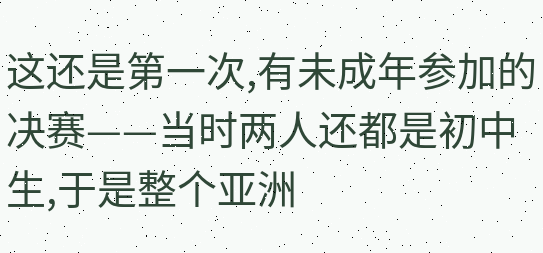这还是第一次,有未成年参加的决赛——当时两人还都是初中生,于是整个亚洲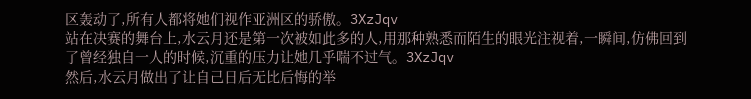区轰动了,所有人都将她们视作亚洲区的骄傲。3XzJqv
站在决赛的舞台上,水云月还是第一次被如此多的人,用那种熟悉而陌生的眼光注视着,一瞬间,仿佛回到了曾经独自一人的时候,沉重的压力让她几乎喘不过气。3XzJqv
然后,水云月做出了让自己日后无比后悔的举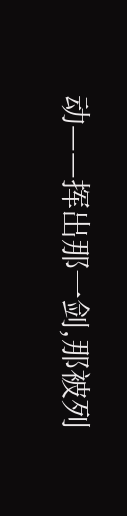动——挥出那一剑,那被列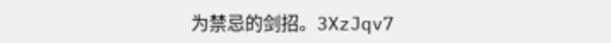为禁忌的剑招。3XzJqv7